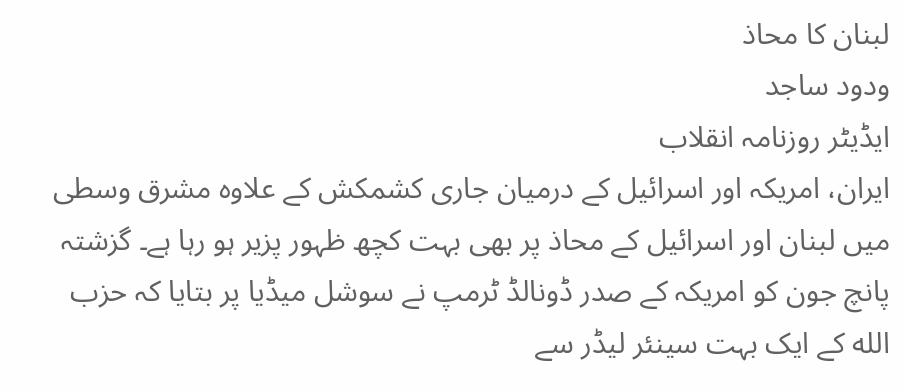لبنان کا محاذ
ودود ساجد
ایڈیٹر روزنامہ انقلاب
ایران، امریکہ اور اسرائیل کے درمیان جاری کشمکش کے علاوہ مشرق وسطی میں لبنان اور اسرائیل کے محاذ پر بھی بہت کچھ ظہور پزیر ہو رہا ہے۔ گزشتہ پانچ جون کو امریکہ کے صدر ڈونالڈ ٹرمپ نے سوشل میڈیا پر بتایا کہ حزب الله کے ایک بہت سینئر لیڈر سے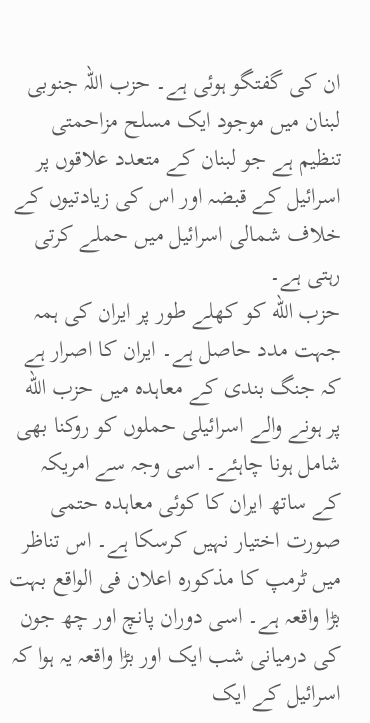ان کی گفتگو ہوئی ہے۔ حزب اللہ جنوبی لبنان میں موجود ایک مسلح مزاحمتی تنظیم ہے جو لبنان کے متعدد علاقوں پر اسرائیل کے قبضہ اور اس کی زیادتیوں کے خلاف شمالی اسرائیل میں حملے کرتی رہتی ہے۔
حزب الله کو کھلے طور پر ایران کی ہمہ جہت مدد حاصل ہے۔ ایران کا اصرار ہے کہ جنگ بندی کے معاہدہ میں حزب الله پر ہونے والے اسرائیلی حملوں کو روکنا بھی شامل ہونا چاہئے۔ اسی وجہ سے امریکہ کے ساتھ ایران کا کوئی معاہدہ حتمی صورت اختیار نہیں کرسکا ہے۔ اس تناظر میں ٹرمپ کا مذکورہ اعلان فی الواقع بہت بڑا واقعہ ہے۔ اسی دوران پانچ اور چھ جون کی درمیانی شب ایک اور بڑا واقعہ یہ ہوا کہ اسرائیل کے ایک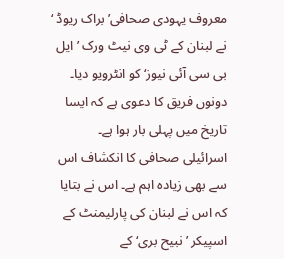معروف یہودی صحافی’براک ریوڈ ‘ نے لبنان کے ٹی وی نیٹ ورک ’ایل بی سی آئی نیوز‘ کو انٹرویو دیا۔ دونوں فریق کا دعوی ہے کہ ایسا تاریخ میں پہلی بار ہوا ہے۔
اسرائیلی صحافی کا انکشاف اس سے بھی زیادہ اہم ہے۔ اس نے بتایا کہ اس نے لبنان کی پارلیمنٹ کے اسپیکر ’نبیح بری‘ کے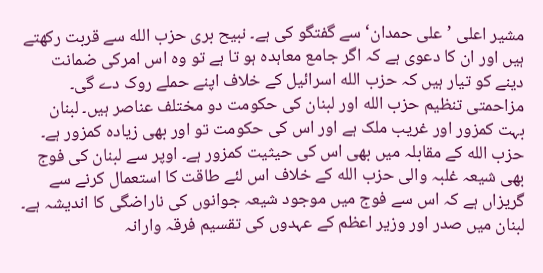مشیر اعلی ’علی حمدان‘ سے گفتگو کی ہے۔ نبیح بری حزب الله سے قربت رکھتے ہیں اور ان کا دعوی ہے کہ اگر جامع معاہدہ ہو تا ہے تو وہ اس امرکی ضمانت دینے کو تیار ہیں کہ حزب الله اسرائیل کے خلاف اپنے حملے روک دے گی۔
مزاحمتی تنظیم حزب الله اور لبنان کی حکومت دو مختلف عناصر ہیں۔ لبنان بہت کمزور اور غریب ملک ہے اور اس کی حکومت تو اور بھی زیادہ کمزور ہے۔ حزب الله کے مقابلہ میں بھی اس کی حیثیت کمزور ہے۔ اوپر سے لبنان کی فوج بھی شیعہ غلبہ والی حزب الله کے خلاف اس لئے طاقت کا استعمال کرنے سے گریزاں ہے کہ اس سے فوج میں موجود شیعہ جوانوں کی ناراضگی کا اندیشہ ہے۔
لبنان میں صدر اور وزیر اعظم کے عہدوں کی تقسیم فرقہ وارانہ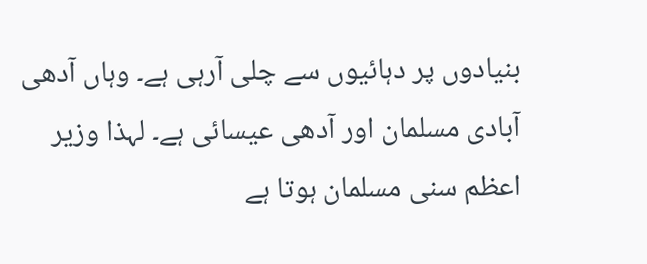بنیادوں پر دہائیوں سے چلی آرہی ہے۔ وہاں آدھی آبادی مسلمان اور آدھی عیسائی ہے۔ لہذا وزیر اعظم سنی مسلمان ہوتا ہے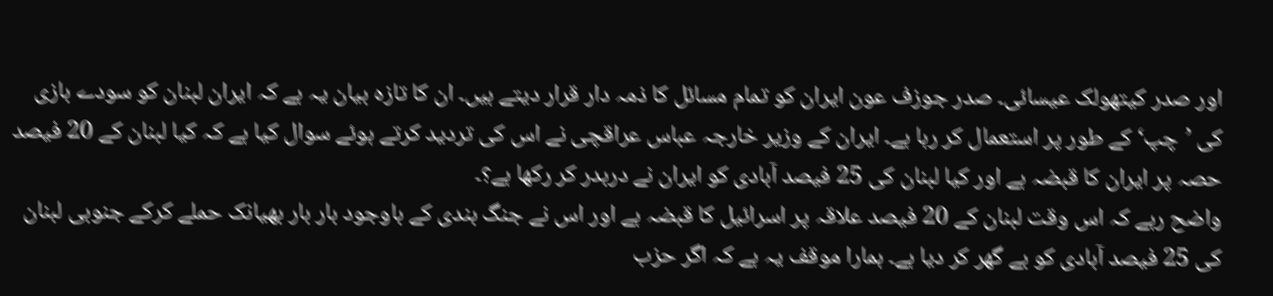اور صدر کیتھولک عیسائی۔ صدر جوزف عون ایران کو تمام مسائل کا ذمہ دار قرار دیتے ہیں۔ ان کا تازہ بیان یہ ہے کہ ایران لبنان کو سودے بازی کی ’چپ‘ کے طور پر استعمال کر رہا ہے۔ ایران کے وزیر خارجہ عباس عراقچی نے اس کی تردید کرتے ہوئے سوال کیا ہے کہ کیا لبنان کے 20 فیصد حصہ پر ایران کا قبضہ ہے اور کیا لبنان کی 25 فیصد آبادی کو ایران نے دربدر کر رکھا ہے؟۔
واضح رہے کہ اس وقت لبنان کے 20 فیصد علاقہ پر اسرائیل کا قبضہ ہے اور اس نے جنگ بندی کے باوجود بار بار بھیانک حملے کرکے جنوبی لبنان کی 25 فیصد آبادی کو بے گھر کر دیا ہے۔ ہمارا موقف یہ ہے کہ اگر حزب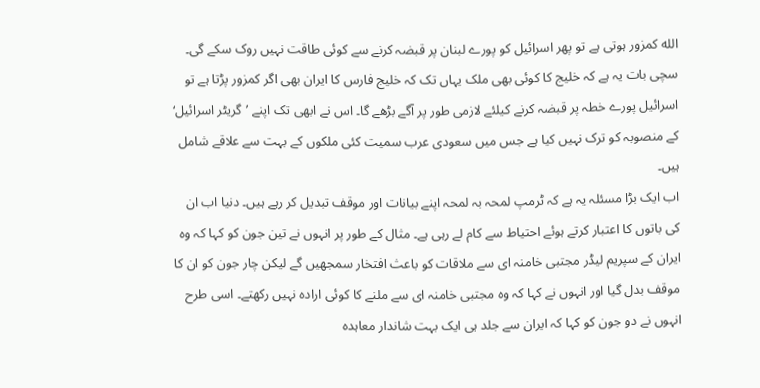الله کمزور ہوتی ہے تو پھر اسرائیل کو پورے لبنان پر قبضہ کرنے سے کوئی طاقت نہیں روک سکے گی۔ سچی بات یہ ہے کہ خلیج کا کوئی بھی ملک یہاں تک کہ خلیج فارس کا ایران بھی اگر کمزور پڑتا ہے تو اسرائیل پورے خطہ پر قبضہ کرنے کیلئے لازمی طور پر آگے بڑھے گا۔ اس نے ابھی تک اپنے ’گریٹر اسرائیل‘ کے منصوبہ کو ترک نہیں کیا ہے جس میں سعودی عرب سمیت کئی ملکوں کے بہت سے علاقے شامل ہیں۔
اب ایک بڑا مسئلہ یہ ہے کہ ٹرمپ لمحہ بہ لمحہ اپنے بیانات اور موقف تبدیل کر رہے ہیں۔ دنیا اب ان کی باتوں کا اعتبار کرتے ہوئے احتیاط سے کام لے رہی ہے۔ مثال کے طور پر انہوں نے تین جون کو کہا کہ وہ ایران کے سپریم لیڈر مجتبی خامنہ ای سے ملاقات کو باعث افتخار سمجھیں گے لیکن چار جون کو ان کا موقف بدل گیا اور انہوں نے کہا کہ وہ مجتبی خامنہ ای سے ملنے کا کوئی ارادہ نہیں رکھتے۔ اسی طرح انہوں نے دو جون کو کہا کہ ایران سے جلد ہی ایک بہت شاندار معاہدہ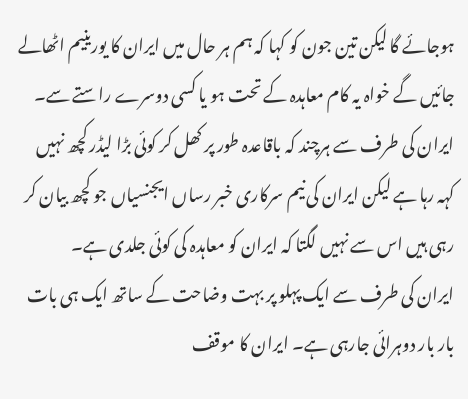ہوجائے گا لیکن تین جون کو کہا کہ ہم ہر حال میں ایران کا یورینیم اٹھالے جائیں گے خواہ یہ کام معاہدہ کے تحت ہو یا کسی دوسرے راستے سے۔ ایران کی طرف سے ہرچند کہ باقاعدہ طور پر کھل کر کوئی بڑا لیڈر کچھ نہیں کہہ رہا ہے لیکن ایران کی نیم سرکاری خبر رساں ایجنسیاں جو کچھ بیان کر رہی ہیں اس سے نہیں لگتا کہ ایران کو معاہدہ کی کوئی جلدی ہے۔
ایران کی طرف سے ایک پہلو پر بہت وضاحت کے ساتھ ایک ہی بات بار بار دوہرائی جارہی ہے۔ ایران کا موقف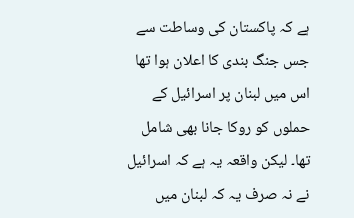ہے کہ پاکستان کی وساطت سے جس جنگ بندی کا اعلان ہوا تھا اس میں لبنان پر اسرائیل کے حملوں کو روکا جانا بھی شامل تھا۔ لیکن واقعہ یہ ہے کہ اسرائیل نے نہ صرف یہ کہ لبنان میں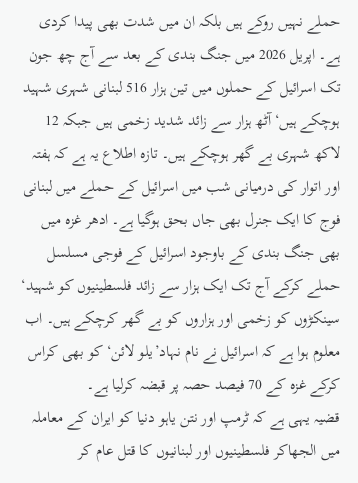حملے نہیں روکے ہیں بلکہ ان میں شدت بھی پیدا کردی ہے۔ اپریل 2026 میں جنگ بندی کے بعد سے آج چھ جون تک اسرائیل کے حملوں میں تین ہزار 516 لبنانی شہری شہید ہوچکے ہیں‘ آٹھ ہزار سے زائد شدید زخمی ہیں جبکہ 12 لاکھ شہری بے گھر ہوچکے ہیں۔ تازه اطلاع یہ ہے کہ ہفتہ اور اتوار کی درمیانی شب میں اسرائیل کے حملے میں لبنانی فوج کا ایک جنرل بھی جاں بحق ہوگیا ہے۔ ادھر غزہ میں بھی جنگ بندی کے باوجود اسرائیل کے فوجی مسلسل حملے کرکے آج تک ایک ہزار سے زائد فلسطینیوں کو شہید‘ سینکڑوں کو زخمی اور ہزاروں کو بے گھر کرچکے ہیں۔ اب معلوم ہوا ہے کہ اسرائیل نے نام نہاد’یلو لائن‘ کو بھی کراس کرکے غزہ کے 70 فیصد حصہ پر قبضہ کرلیا ہے۔
قضیہ یہی ہے کہ ٹرمپ اور نتن یاہو دنیا کو ایران کے معاملہ میں الجھاکر فلسطینیوں اور لبنانیوں کا قتل عام کر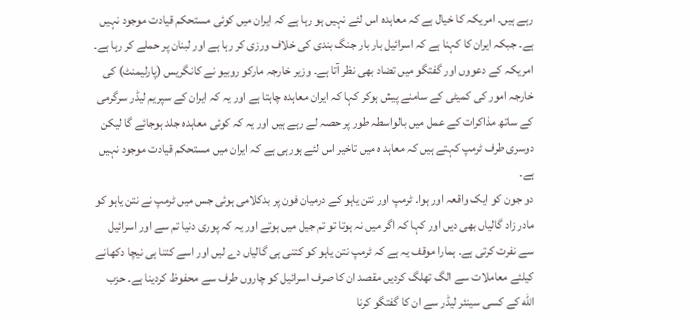رہے ہیں۔ امریکہ کا خیال ہے کہ معاہدہ اس لئے نہیں ہو رہا ہے کہ ایران میں کوئی مستحکم قیادت موجود نہیں ہے۔ جبکہ ایران کا کہنا ہے کہ اسرائیل بار بار جنگ بندی کی خلاف ورزی کر رہا ہے اور لبنان پر حملے کر رہا ہے۔ امریکہ کے دعووں اور گفتگو میں تضاد بھی نظر آتا ہے۔ وزیر خارجہ مارکو روبیو نے کانگریس (پارلیمنٹ) کی خارجہ امور کی کمیٹی کے سامنے پیش ہوکر کہا کہ ایران معاہدہ چاہتا ہے اور یہ کہ ایران کے سپریم لیڈر سرگرمی کے ساتھ مذاکرات کے عمل میں بالواسطہ طور پر حصہ لے رہے ہیں اور یہ کہ کوئی معاہدہ جلد ہوجائے گا لیکن دوسری طرف ٹرمپ کہتے ہیں کہ معاہد ہ میں تاخیر اس لئے ہورہی ہے کہ ایران میں مستحکم قیادت موجود نہیں ہے۔
دو جون کو ایک واقعہ اور ہوا۔ ٹرمپ اور نتن یاہو کے درمیان فون پر بدکلامی ہوئی جس میں ٹرمپ نے نتن یاہو کو مادر زاد گالیاں بھی دیں اور کہا کہ اگر میں نہ ہوتا تو تم جیل میں ہوتے اور یہ کہ پوری دنیا تم سے اور اسرائیل سے نفرت کرتی ہے۔ ہمارا موقف یہ ہے کہ ٹرمپ نتن یاہو کو کتنی ہی گالیاں دے لیں اور اسے کتنا ہی نیچا دکھانے کیلئے معاملات سے الگ تھلگ کردیں مقصد ان کا صرف اسرائیل کو چاروں طرف سے محفوظ کردینا ہے۔ حزب الله کے کسی سینئر لیڈر سے ان کا گفتگو کرنا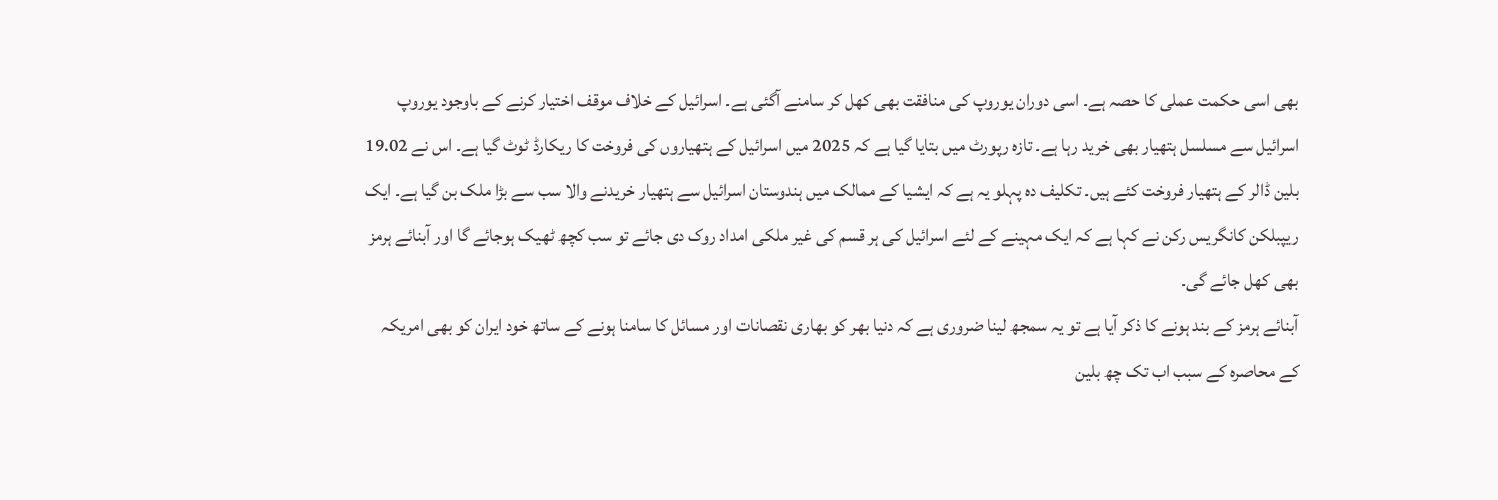بھی اسی حکمت عملی کا حصہ ہے۔ اسی دوران یوروپ کی منافقت بھی کھل کر سامنے آگئی ہے۔ اسرائیل کے خلاف موقف اختیار کرنے کے باوجود یوروپ اسرائیل سے مسلسل ہتھیار بھی خرید رہا ہے۔ تازہ رپورٹ میں بتایا گیا ہے کہ 2025 میں اسرائیل کے ہتھیاروں کی فروخت کا ریکارڈ ٹوٹ گیا ہے۔ اس نے 19.02 بلین ڈالر کے ہتھیار فروخت کئے ہیں۔ تکلیف دہ پہلو یہ ہے کہ ایشیا کے ممالک میں ہندوستان اسرائیل سے ہتھیار خریدنے والا سب سے بڑا ملک بن گیا ہے۔ ایک ریپبلکن کانگریس رکن نے کہا ہے کہ ایک مہینے کے لئے اسرائیل کی ہر قسم کی غیر ملکی امداد روک دی جائے تو سب کچھ ٹھیک ہوجائے گا اور آبنائے ہرمز بھی کھل جائے گی۔
آبنائے ہرمز کے بند ہونے کا ذکر آیا ہے تو یہ سمجھ لینا ضروری ہے کہ دنیا بھر کو بھاری نقصانات اور مسائل کا سامنا ہونے کے ساتھ خود ایران کو بھی امریکہ کے محاصرہ کے سبب اب تک چھ بلین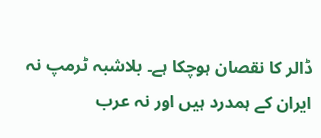ڈالر کا نقصان ہوچکا ہے۔ بلاشبہ ٹرمپ نہ ایران کے ہمدرد ہیں اور نہ عرب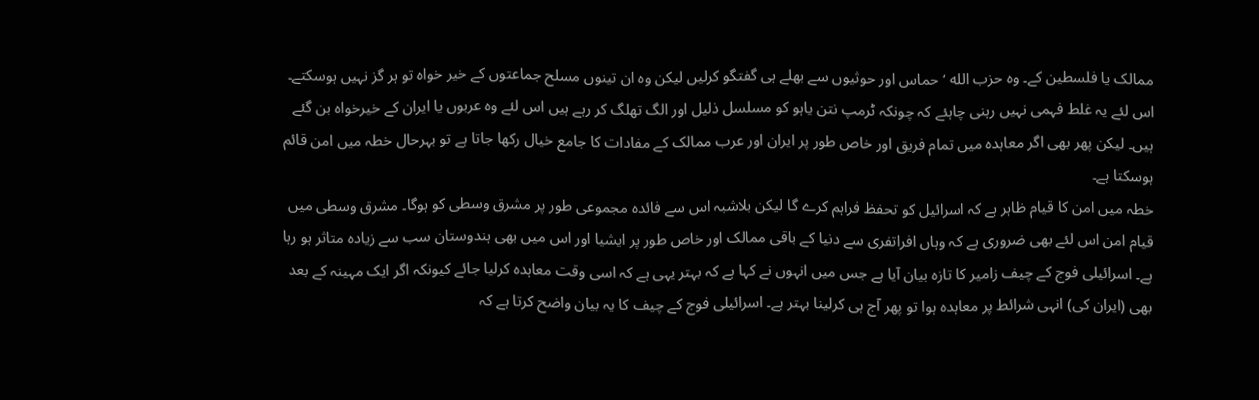ممالک یا فلسطین کے۔ وہ حزب الله ‘حماس اور حوثیوں سے بھلے ہی گفتگو کرلیں لیکن وہ ان تینوں مسلح جماعتوں کے خیر خواہ تو ہر گز نہیں ہوسکتے۔ اس لئے یہ غلط فہمی نہیں رہنی چاہئے کہ چونکہ ٹرمپ نتن یاہو کو مسلسل ذلیل اور الگ تھلگ کر رہے ہیں اس لئے وہ عربوں یا ایران کے خیرخواہ بن گئے ہیں۔ لیکن پھر بھی اگر معاہدہ میں تمام فریق اور خاص طور پر ایران اور عرب ممالک کے مفادات کا جامع خیال رکھا جاتا ہے تو بہرحال خطہ میں امن قائم ہوسکتا ہے۔
خطہ میں امن کا قیام ظاہر ہے کہ اسرائیل کو تحفظ فراہم کرے گا لیکن بلاشبہ اس سے فائدہ مجموعی طور پر مشرق وسطی کو ہوگا۔ مشرق وسطی میں قیام امن اس لئے بھی ضروری ہے کہ وہاں افراتفری سے دنیا کے باقی ممالک اور خاص طور پر ایشیا اور اس میں بھی ہندوستان سب سے زیادہ متاثر ہو رہا ہے۔ اسرائیلی فوج کے چیف زامیر کا تازہ بیان آیا ہے جس میں انہوں نے کہا ہے کہ بہتر یہی ہے کہ اسی وقت معاہدہ کرلیا جائے کیونکہ اگر ایک مہینہ کے بعد بھی (ایران کی) انہی شرائط پر معاہدہ ہوا تو پھر آج ہی کرلینا بہتر ہے۔ اسرائیلی فوج کے چیف کا یہ بیان واضح کرتا ہے کہ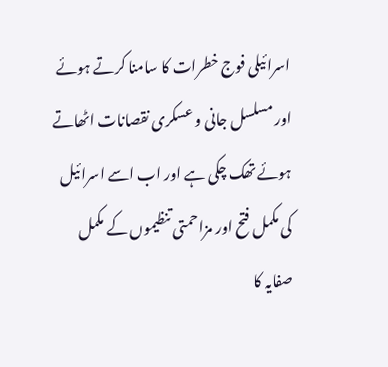اسرائیلی فوج خطرات کا سامنا کرتے ہوئے اور مسلسل جانی و عسکری نقصانات اٹھاتے ہوئے تھک چکی ہے اور اب اسے اسرائیل کی مکمل فتح اور مزاحمتی تنظیموں کے مکمل صفایہ کا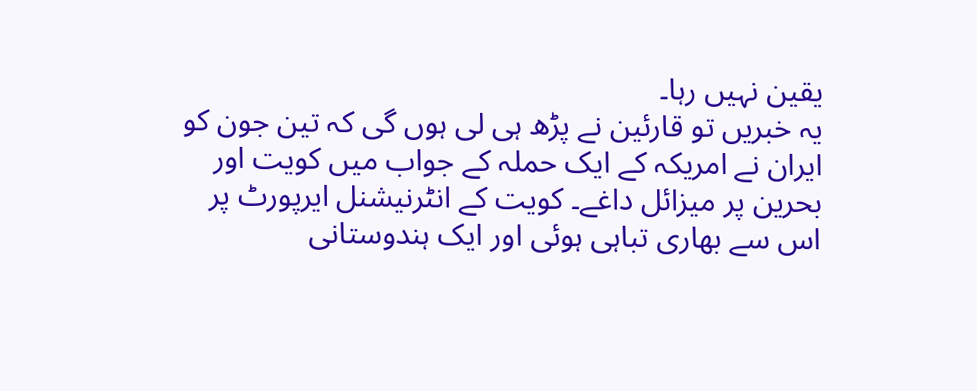یقین نہیں رہا۔
یہ خبریں تو قارئین نے پڑھ ہی لی ہوں گی کہ تین جون کو ایران نے امریکہ کے ایک حملہ کے جواب میں کویت اور بحرین پر میزائل داغے۔ کویت کے انٹرنیشنل ایرپورٹ پر اس سے بھاری تباہی ہوئی اور ایک ہندوستانی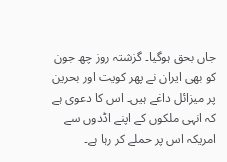جاں بحق ہوگیا۔ گزشتہ روز چھ جون کو بھی ایران نے پھر کویت اور بحرین پر میزائل داغے ہیں۔ اس کا دعوی ہے کہ انہی ملکوں کے اپنے اڈدوں سے امریکہ اس پر حملے کر رہا ہے۔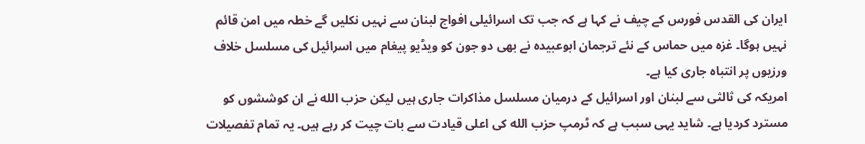ایران کی القدس فورس کے چیف نے کہا ہے کہ جب تک اسرائیلی افواج لبنان سے نہیں نکلیں گے خطہ میں امن قائم نہیں ہوگا۔ غزہ میں حماس کے نئے ترجمان ابوعبیدہ نے بھی دو جون کو ویڈیو پیغام میں اسرائیل کی مسلسل خلاف ورزیوں پر انتباہ جاری کیا ہے۔
امریکہ کی ثالثی سے لبنان اور اسرائیل کے درمیان مسلسل مذاکرات جاری ہیں لیکن حزب الله نے ان کوششوں کو مسترد کردیا ہے۔ شاید یہی سبب ہے کہ ٹرمپ حزب الله کی اعلی قیادت سے بات چیت کر رہے ہیں۔ یہ تمام تفصیلات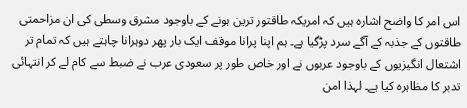اس امر کا واضح اشارہ ہیں کہ امریکہ طاقتور ترین ہونے کے باوجود مشرق وسطی کی ان مزاحمتی طاقتوں کے جذبہ کے آگے سرد پڑگیا ہے۔ ہم اپنا پرانا موقف ایک بار پھر دوہرانا چاہتے ہیں کہ تمام تر اشتعال انگیزیوں کے باوجود عربوں نے اور خاص طور پر سعودی عرب نے ضبط سے کام لے کر انتہائی تدبر کا مظاہرہ کیا ہے۔ لہذا امن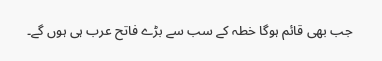جب بھی قائم ہوگا خطہ کے سب سے بڑے فاتح عرب ہی ہوں گے۔